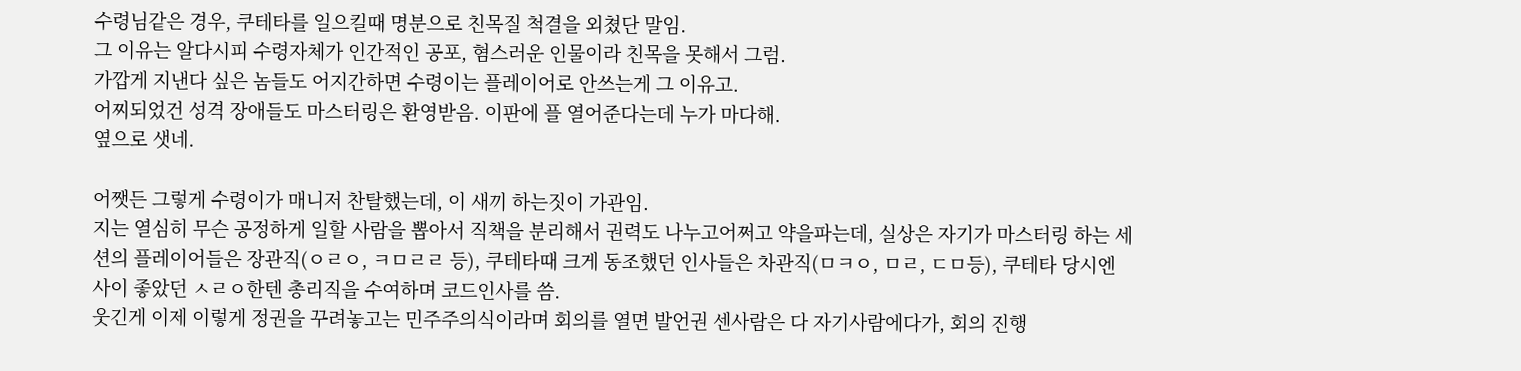수령님같은 경우, 쿠테타를 일으킬때 명분으로 친목질 척결을 외쳤단 말임.
그 이유는 알다시피 수령자체가 인간적인 공포, 혐스러운 인물이라 친목을 못해서 그럼.
가깝게 지낸다 싶은 놈들도 어지간하면 수령이는 플레이어로 안쓰는게 그 이유고.
어찌되었건 성격 장애들도 마스터링은 환영받음. 이판에 플 열어준다는데 누가 마다해.
옆으로 샛네.

어쨋든 그렇게 수령이가 매니저 찬탈했는데, 이 새끼 하는짓이 가관임.
지는 열심히 무슨 공정하게 일할 사람을 뽑아서 직책을 분리해서 권력도 나누고어쩌고 약을파는데, 실상은 자기가 마스터링 하는 세션의 플레이어들은 장관직(ㅇㄹㅇ, ㅋㅁㄹㄹ 등), 쿠테타때 크게 동조했던 인사들은 차관직(ㅁㅋㅇ, ㅁㄹ, ㄷㅁ등), 쿠테타 당시엔 사이 좋았던 ㅅㄹㅇ한텐 총리직을 수여하며 코드인사를 씀.
웃긴게 이제 이렇게 정권을 꾸려놓고는 민주주의식이라며 회의를 열면 발언권 센사람은 다 자기사람에다가, 회의 진행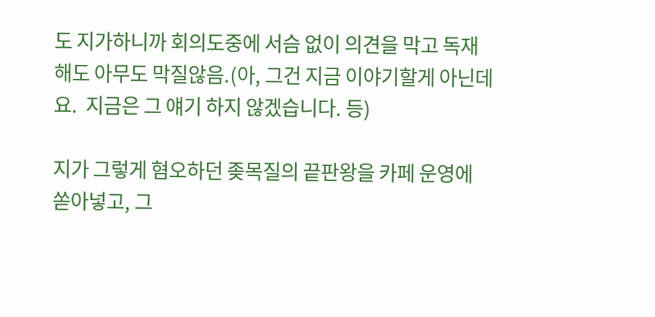도 지가하니까 회의도중에 서슴 없이 의견을 막고 독재해도 아무도 막질않음.(아, 그건 지금 이야기할게 아닌데요.  지금은 그 얘기 하지 않겠습니다. 등)

지가 그렇게 혐오하던 좆목질의 끝판왕을 카페 운영에 쏟아넣고, 그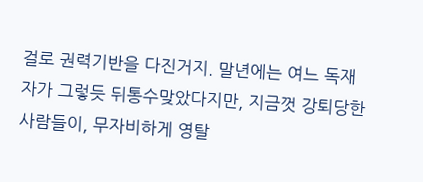걸로 권력기반을 다진거지. 말년에는 여느 독재자가 그렇듯 뒤통수맞았다지만, 지금껏 강퇴당한 사람들이, 무자비하게 영탈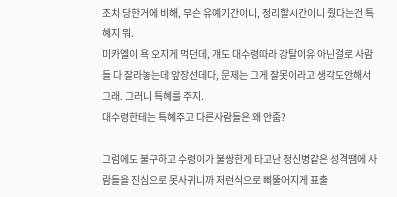조치 당한거에 비해, 무슨 유예기간이니, 정리할시간이니 줬다는건 특혜지 뭐.
미카엘이 욕 오지게 먹던데, 걔도 대수령따라 강탈이유 아닌걸로 사람들 다 잘라놓는데 앞장선데다, 문제는 그게 잘못이라고 생각도안해서 그래. 그러니 특혜를 주지.
대수령한테는 특혜주고 다른사람들은 왜 안줌?

그럼에도 불구하고 수령이가 불쌍한게 타고난 정신병같은 성격땜에 사람들을 진심으로 못사귀니까 저런식으로 삐뚤어지게 표출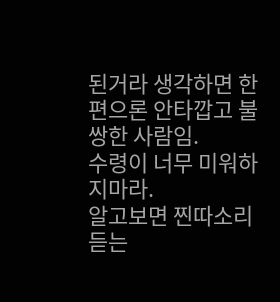된거라 생각하면 한편으론 안타깝고 불쌍한 사람임.
수령이 너무 미워하지마라.
알고보면 찐따소리듣는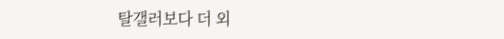탈갤러보다 더 외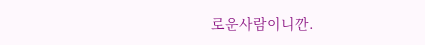로운사람이니깐.